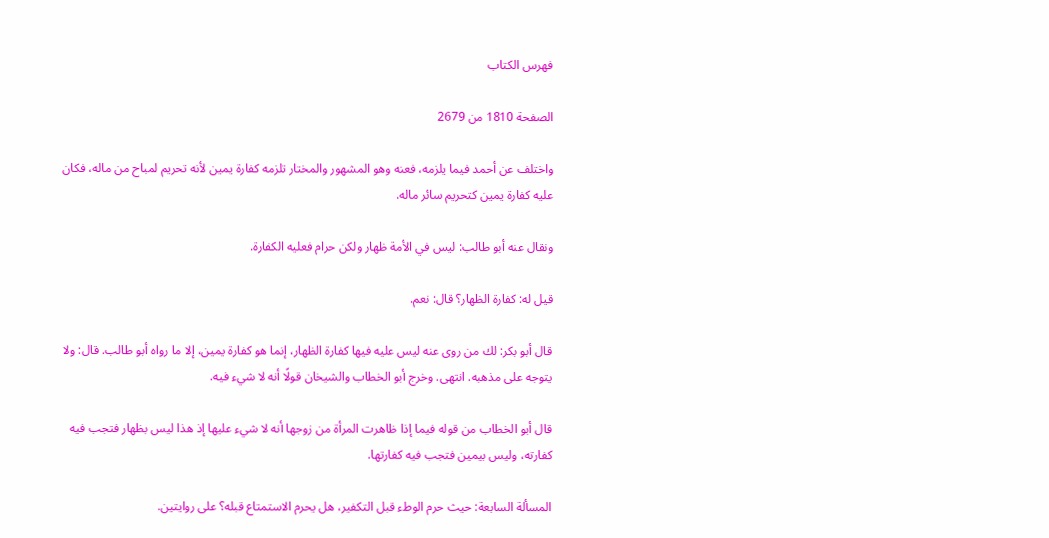فهرس الكتاب

الصفحة 1810 من 2679

واختلف عن أحمد فيما يلزمه، فعنه وهو المشهور والمختار تلزمه كفارة يمين لأنه تحريم لمباح من ماله، فكان عليه كفارة يمين كتحريم سائر ماله.

ونقال عنه أبو طالب: ليس في الأمة ظهار ولكن حرام فعليه الكفارة.

قيل له: كفارة الظهار؟ قال: نعم.

قال أبو بكر: لك من روى عنه ليس عليه فيها كفارة الظهار، إنما هو كفارة يمين، إلا ما رواه أبو طالب. قال: ولا يتوجه على مذهبه. انتهى. وخرج أبو الخطاب والشيخان قولًا أنه لا شيء فيه.

قال أبو الخطاب من قوله فيما إذا ظاهرت المرأة من زوجها أنه لا شيء عليها إذ هذا ليس بظهار فتجب فيه كفارته، وليس بيمين فتجب فيه كفارتها.

المسألة السابعة: حيث حرم الوطء قبل التكفير، هل يحرم الاستمتاع قبله؟ على روايتين.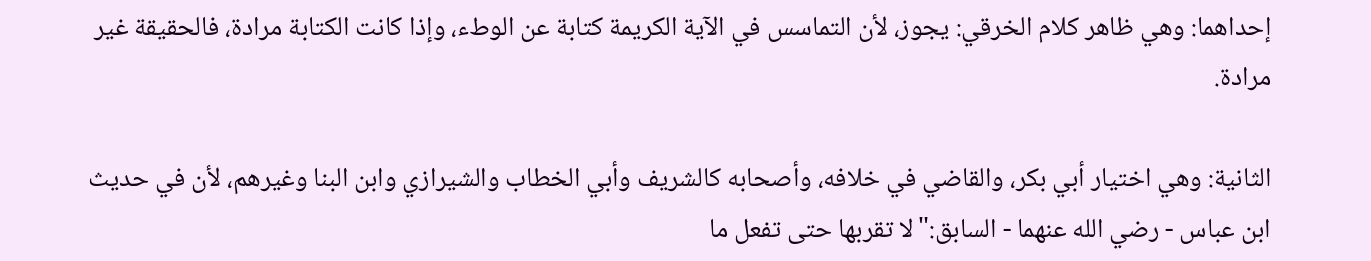إحداهما: وهي ظاهر كلام الخرقي: يجوز، لأن التماسس في الآية الكريمة كتابة عن الوطء، وإذا كانت الكتابة مرادة، فالحقيقة غير مرادة.

الثانية: وهي اختيار أبي بكر، والقاضي في خلافه، وأصحابه كالشريف وأبي الخطاب والشيرازي وابن البنا وغيرهم، لأن في حديث ابن عباس - رضي الله عنهما - السابق:"لا تقربها حتى تفعل ما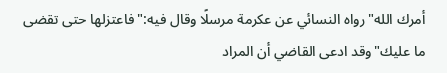أمرك الله"رواه النسائي عن عكرمة مرسلًا وقال فيه:"فاعتزلها حتى تقضى ما عليك"وقد ادعى القاضي أن المراد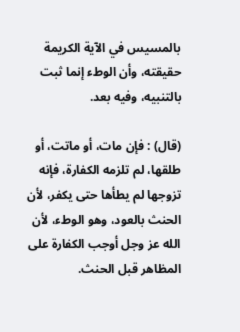بالمسيس في الآية الكريمة حقيقته، وأن الوطء إنما ثبت بالتنبيه، وفيه بعد.

(قال) : فإن مات، أو ماتت، أو طلقها، لم تلزمه الكفارة، فإنه تزوجها لم يطأها حتى يكفر، لأن الحنث بالعود، وهو الوطء، لأن الله عز وجل أوجب الكفارة على المظاهر قبل الحنث.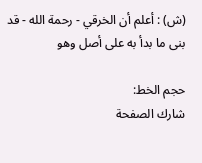(ش) : أعلم أن الخرقي - رحمة الله - قد بنى ما بدأ به على أصل وهو

حجم الخط:
شارك الصفحة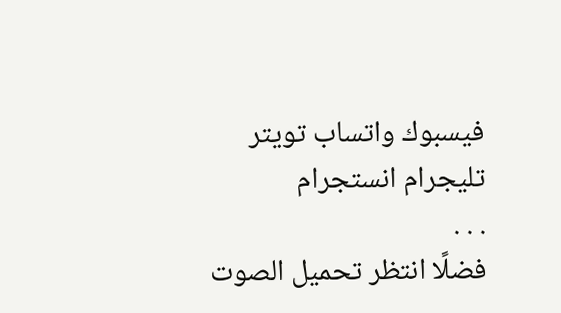فيسبوك واتساب تويتر تليجرام انستجرام
. . .
فضلًا انتظر تحميل الصوت